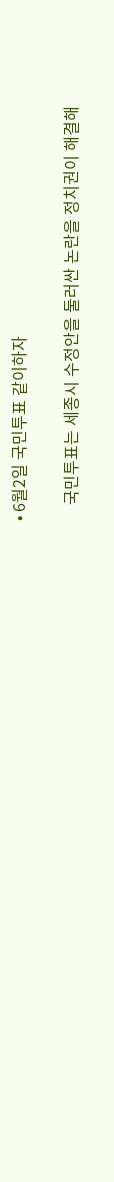• 6월2일 국민투표 같이하자

    국민투표는 세종시 수정안을 둘러싼 논란을 정치권이 해결해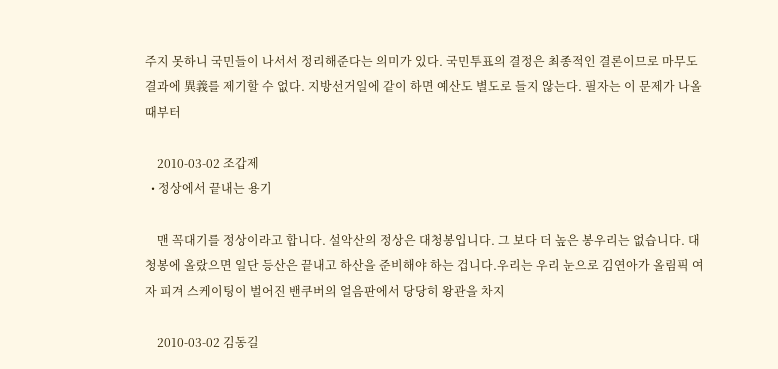주지 못하니 국민들이 나서서 정리해준다는 의미가 있다. 국민투표의 결정은 최종적인 결론이므로 마무도 결과에 異義를 제기할 수 없다. 지방선거일에 같이 하면 예산도 별도로 들지 않는다. 필자는 이 문제가 나올 때부터

    2010-03-02 조갑제
  • 정상에서 끝내는 용기

    맨 꼭대기를 정상이라고 합니다. 설악산의 정상은 대청봉입니다. 그 보다 더 높은 봉우리는 없습니다. 대청봉에 올랐으면 일단 등산은 끝내고 하산을 준비해야 하는 겁니다.우리는 우리 눈으로 김연아가 올림픽 여자 피겨 스케이팅이 벌어진 밴쿠버의 얼음판에서 당당히 왕관을 차지

    2010-03-02 김동길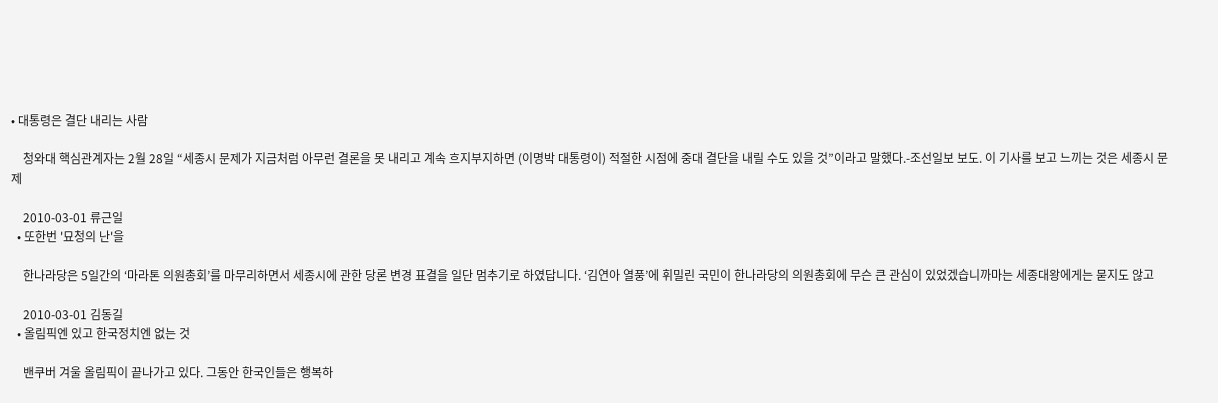• 대통령은 결단 내리는 사람

    청와대 핵심관계자는 2월 28일 “세종시 문제가 지금처럼 아무런 결론을 못 내리고 계속 흐지부지하면 (이명박 대통령이) 적절한 시점에 중대 결단을 내릴 수도 있을 것”이라고 말했다.-조선일보 보도. 이 기사를 보고 느끼는 것은 세종시 문제

    2010-03-01 류근일
  • 또한번 '묘청의 난'을

    한나라당은 5일간의 ‘마라톤 의원총회’를 마무리하면서 세종시에 관한 당론 변경 표결을 일단 멈추기로 하였답니다. ‘김연아 열풍’에 휘밀린 국민이 한나라당의 의원총회에 무슨 큰 관심이 있었겠습니까마는 세종대왕에게는 묻지도 않고

    2010-03-01 김동길
  • 올림픽엔 있고 한국정치엔 없는 것

    밴쿠버 겨울 올림픽이 끝나가고 있다. 그동안 한국인들은 행복하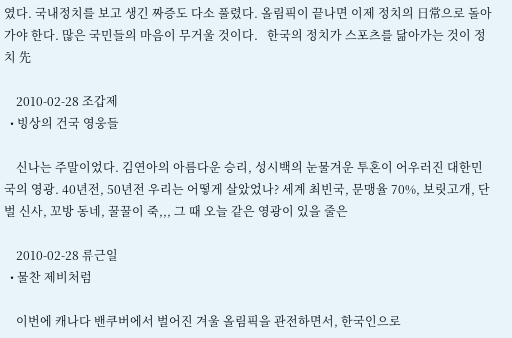였다. 국내정치를 보고 생긴 짜증도 다소 풀렸다. 올림픽이 끝나면 이제 정치의 日常으로 돌아가야 한다. 많은 국민들의 마음이 무거울 것이다.   한국의 정치가 스포츠를 닮아가는 것이 정치 先

    2010-02-28 조갑제
  • 빙상의 건국 영웅들

    신나는 주말이었다. 김연아의 아름다운 승리, 성시백의 눈물겨운 투혼이 어우러진 대한민국의 영광. 40년전, 50년전 우리는 어떻게 살았었나? 세계 최빈국, 문맹율 70%, 보릿고개, 단벌 신사, 꼬방 동네, 꿀꿀이 죽,,, 그 때 오늘 같은 영광이 있을 줄은

    2010-02-28 류근일
  • 물찬 제비처럼

    이번에 캐나다 밴쿠버에서 벌어진 겨울 올림픽을 관전하면서, 한국인으로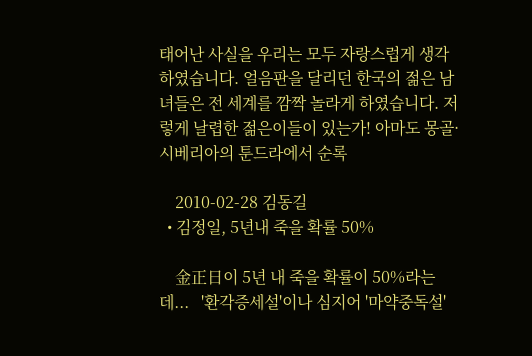태어난 사실을 우리는 모두 자랑스럽게 생각하였습니다. 얼음판을 달리던 한국의 젊은 남녀들은 전 세계를 깜짝 놀라게 하였습니다. 저렇게 날렵한 젊은이들이 있는가! 아마도 몽골·시베리아의 툰드라에서 순록

    2010-02-28 김동길
  • 김정일, 5년내 죽을 확률 50%

    金正日이 5년 내 죽을 확률이 50%라는데...   '환각증세설'이나 심지어 '마약중독설'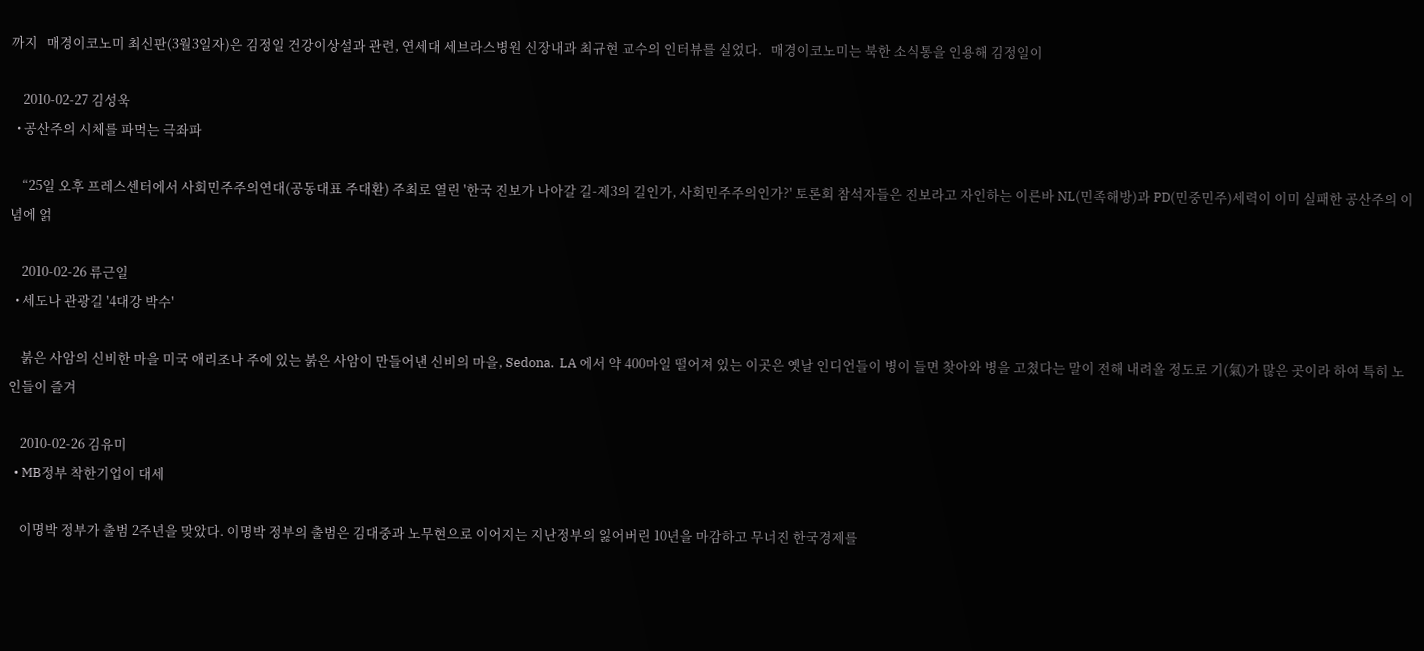까지   매경이코노미 최신판(3월3일자)은 김정일 건강이상설과 관련, 연세대 세브라스병원 신장내과 최규현 교수의 인터뷰를 실었다.   매경이코노미는 북한 소식통을 인용해 김정일이

    2010-02-27 김성욱
  • 공산주의 시체를 파먹는 극좌파

    “25일 오후 프레스센터에서 사회민주주의연대(공동대표 주대환) 주최로 열린 '한국 진보가 나아갈 길-제3의 길인가, 사회민주주의인가?' 토론회 참석자들은 진보라고 자인하는 이른바 NL(민족해방)과 PD(민중민주)세력이 이미 실패한 공산주의 이념에 얽

    2010-02-26 류근일
  • 세도나 관광길 '4대강 박수'

    붉은 사암의 신비한 마을 미국 애리조나 주에 있는 붉은 사암이 만들어낸 신비의 마을, Sedona.  LA 에서 약 400마일 떨어져 있는 이곳은 옛날 인디언들이 병이 들면 찾아와 병을 고쳤다는 말이 전해 내려올 정도로 기(氣)가 많은 곳이라 하여 특히 노인들이 즐겨

    2010-02-26 김유미
  • MB정부 착한기업이 대세

    이명박 정부가 출범 2주년을 맞았다. 이명박 정부의 출범은 김대중과 노무현으로 이어지는 지난정부의 잃어버린 10년을 마감하고 무너진 한국경제를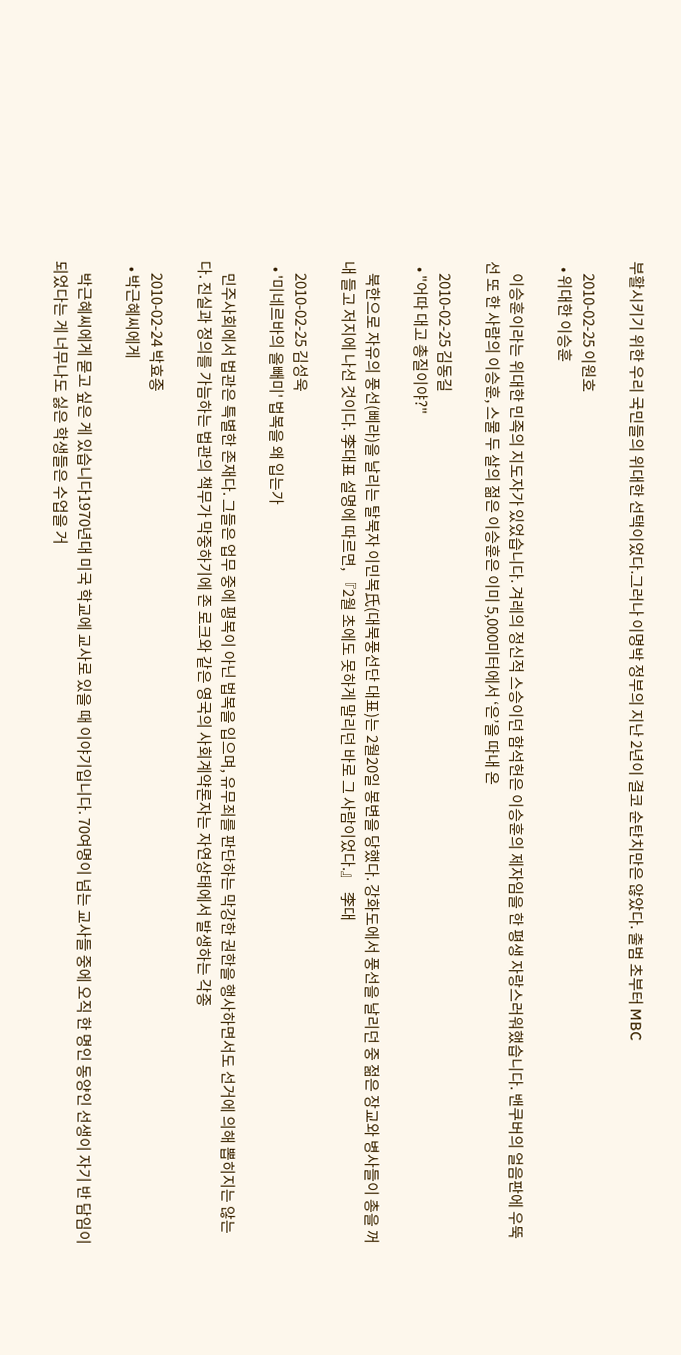부활시키기 위한 우리 국민들의 위대한 선택이었다.그러나 이명박 정부의 지난 2년이 결코 순탄치만은 않았다. 출범 초부터 MBC

    2010-02-25 이원호
  • 위대한 이승훈

    이승훈이라는 위대한 민족의 지도자가 있었습니다. 겨레의 정신적 스승이던 함석헌은 이승훈의 제자임을 한 평생 자랑스러워했습니다. 밴쿠버의 얼음판에 우뚝 선 또 한 사람의 이승훈, 스물 두 살의 젊은 이승훈은 이미 5,000미터에서 ‘은’을 따내 온

    2010-02-25 김동길
  • "어따 대고 총질이야?"

    북한으로 자유의 풍선(삐라)을 날리는 탈북자 이민복氏(대북풍선단 대표)는 2월20일 봉변을 당했다. 강화도에서 풍선을 날리던 중 젊은 장교와 병사들이 총을 꺼내 들고 저지에 나선 것이다. 李대표 설명에 따르면, 『2월 초에도 못하게 말리던 바로 그 사람이었다.』  李대

    2010-02-25 김성욱
  • '미네르바의 올빼미' 법복을 왜 입는가

    민주사회에서 법관은 특별한 존재다. 그들은 업무 중에 평복이 아닌 법복을 입으며, 유무죄를 판단하는 막강한 권한을 행사하면서도 선거에 의해 뽑히지는 않는다. 진실과 정의를 가늠하는 법관의 책무가 막중하기에 존 로크와 같은 영국의 사회계약론자는 자연상태에서 발생하는 각종

    2010-02-24 박효종
  • 박근혜씨에게

    박근혜씨에게 묻고 싶은 게 있습니다1970년대 미국 학교에 교사로 있을 때 이야기입니다. 70여명이 넘는 교사들 중에 오직 한 명인 동양인 선생이 자기 반 담임이 되었다는 게 너무나도 싫은 학생들은 수업을 거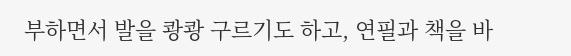부하면서 발을 쾅쾅 구르기도 하고, 연필과 책을 바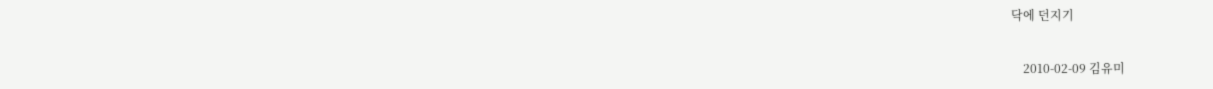닥에 던지기

    2010-02-09 김유미